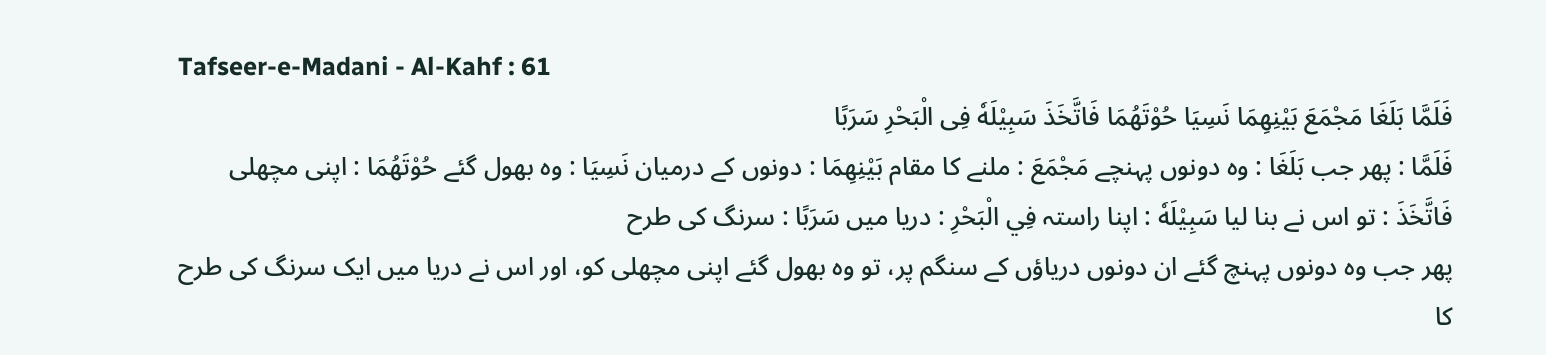Tafseer-e-Madani - Al-Kahf : 61
فَلَمَّا بَلَغَا مَجْمَعَ بَیْنِهِمَا نَسِیَا حُوْتَهُمَا فَاتَّخَذَ سَبِیْلَهٗ فِی الْبَحْرِ سَرَبًا
فَلَمَّا : پھر جب بَلَغَا : وہ دونوں پہنچے مَجْمَعَ : ملنے کا مقام بَيْنِهِمَا : دونوں کے درمیان نَسِيَا : وہ بھول گئے حُوْتَهُمَا : اپنی مچھلی فَاتَّخَذَ : تو اس نے بنا لیا سَبِيْلَهٗ : اپنا راستہ فِي الْبَحْرِ : دریا میں سَرَبًا : سرنگ کی طرح
پھر جب وہ دونوں پہنچ گئے ان دونوں دریاؤں کے سنگم پر، تو وہ بھول گئے اپنی مچھلی کو، اور اس نے دریا میں ایک سرنگ کی طرح کا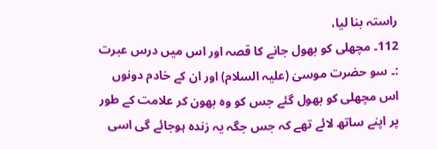راستہ بنا لیا،
112۔ مچھلی کو بھول جانے کا قصہ اور اس میں درس عبرت :۔ سو حضرت موسیٰ (علیہ السلام) اور ان کے خادم دونوں اس مچھلی کو بھول گئے جس کو وہ بھون کر علامت کے طور پر اپنے ساتھ لائے تھے کہ جس جگہ یہ زندہ ہوجائے گی اسی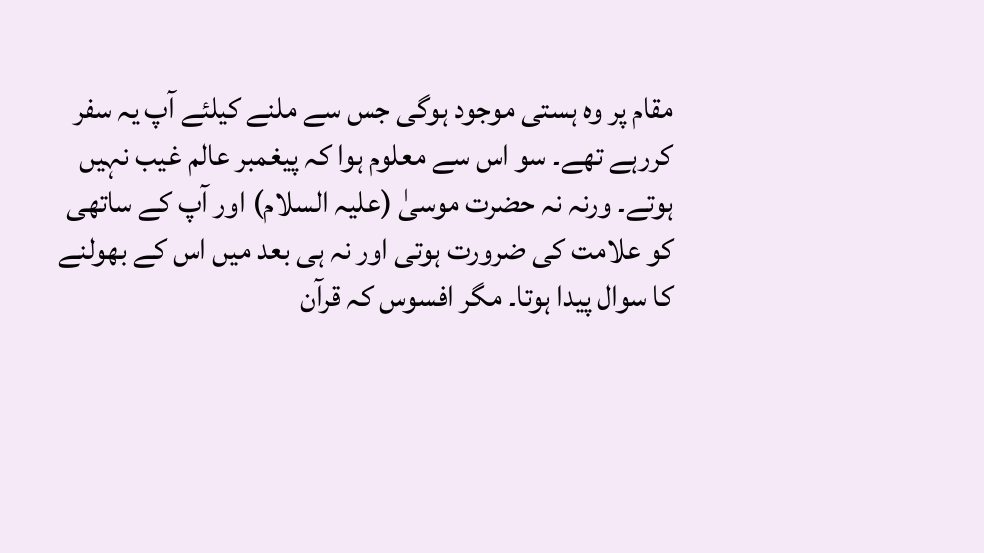مقام پر وہ ہستی موجود ہوگی جس سے ملنے کیلئے آپ یہ سفر کررہے تھے۔ سو اس سے معلوم ہوا کہ پیغمبر عالم غیب نہیں ہوتے۔ ورنہ نہ حضرت موسیٰ (علیہ السلام) اور آپ کے ساتھی کو علامت کی ضرورت ہوتی اور نہ ہی بعد میں اس کے بھولنے کا سوال پیدا ہوتا۔ مگر افسوس کہ قرآن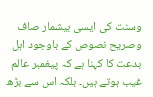وسنت کی ایسی بیشمار صاف وصریح نصوص کے باوجود اہل بدعت کا کہنا ہے کہ پیغمبر عالم غیب ہوتے ہیں۔ بلکہ اس سے بڑھ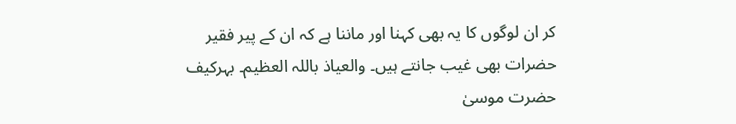کر ان لوگوں کا یہ بھی کہنا اور ماننا ہے کہ ان کے پیر فقیر حضرات بھی غیب جانتے ہیں۔ والعیاذ باللہ العظیم۔ بہرکیف حضرت موسیٰ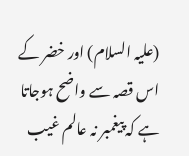(علیہ السلام) اور خضر کے اس قصہ سے واضح ہوجاتا ہے کہ پیغمبر نہ عالم غیب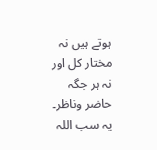ہوتے ہیں نہ مختار کل اور نہ ہر جگہ حاضر وناظر۔ یہ سب اللہ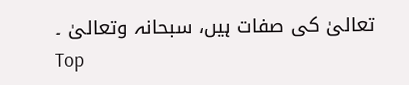تعالیٰ کی صفات ہیں، سبحانہ وتعالیٰ ۔
Top